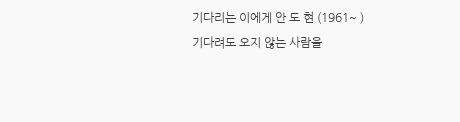기다리는 이에게 안 도 현 (1961~ )
기다려도 오지 않는 사람을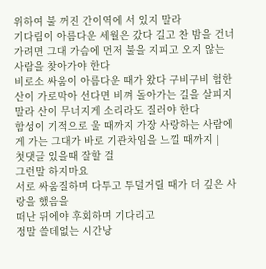위하여 불 꺼진 간이역에 서 있지 말라
기다림이 아름다운 세월은 갔다 길고 찬 밤을 건너가려면 그대 가슴에 먼저 불을 지피고 오지 않는 사람을 찾아가야 한다
비로소 싸움이 아름다운 때가 왔다 구비구비 험한 산이 가로막아 선다면 비껴 돌아가는 길을 살피지 말라 산이 무너지게 소리라도 질러야 한다
함성이 기적으로 울 때까지 가장 사랑하는 사람에게 가는 그대가 바로 기관차임을 느낄 때까지 |
첫댓글 있을때 잘할 걸
그런말 하지마요
서로 싸움질하며 다투고 투덜거릴 때가 더 깊은 사랑을 했음을
떠난 뒤에야 후회하며 기다리고
정말 쓸데없는 시간낭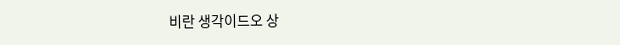비란 생각이드오 상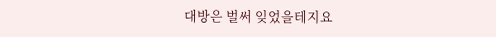대방은 벌써 잊었을테지요